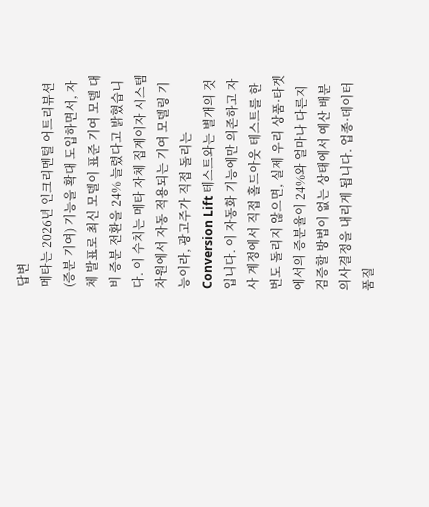답변
메타는 2026년 인크리멘털 어트리뷰션(증분 기여) 기능을 확대 도입하면서, 자체 발표로 최신 모델이 표준 기여 모델 대비 증분 전환을 24% 늘렸다고 밝혔습니다. 이 수치는 메타 자체 집계이자 시스템 차원에서 자동 적용되는 기여 모델링 기능이라, 광고주가 직접 돌리는 Conversion Lift 테스트와는 별개의 것입니다. 이 자동화 기능에만 의존하고 자사 계정에서 직접 홀드아웃 테스트를 한 번도 돌리지 않으면, 실제 우리 상품·타겟에서의 증분율이 24%와 얼마나 다른지 검증할 방법이 없는 상태에서 예산 배분 의사결정을 내리게 됩니다. 업종·데이터 품질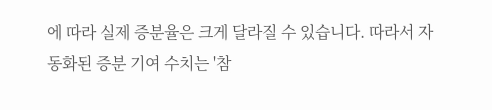에 따라 실제 증분율은 크게 달라질 수 있습니다. 따라서 자동화된 증분 기여 수치는 '참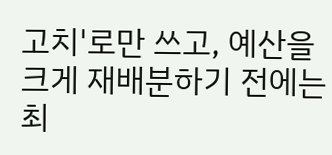고치'로만 쓰고, 예산을 크게 재배분하기 전에는 최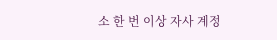소 한 번 이상 자사 계정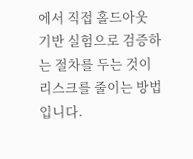에서 직접 홀드아웃 기반 실험으로 검증하는 절차를 두는 것이 리스크를 줄이는 방법입니다.